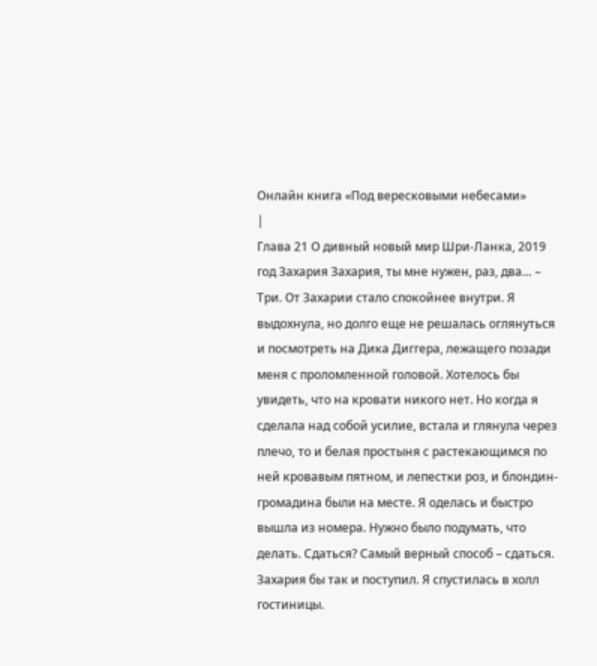Онлайн книга «Под вересковыми небесами»
|
Глава 21 О дивный новый мир Шри-Ланка, 2019 год Захария Захария, ты мне нужен, раз, два… – Три. От Захарии стало спокойнее внутри. Я выдохнула, но долго еще не решалась оглянуться и посмотреть на Дика Диггера, лежащего позади меня с проломленной головой. Хотелось бы увидеть, что на кровати никого нет. Но когда я сделала над собой усилие, встала и глянула через плечо, то и белая простыня с растекающимся по ней кровавым пятном, и лепестки роз, и блондин-громадина были на месте. Я оделась и быстро вышла из номера. Нужно было подумать, что делать. Сдаться? Самый верный способ – сдаться. Захария бы так и поступил. Я спустилась в холл гостиницы.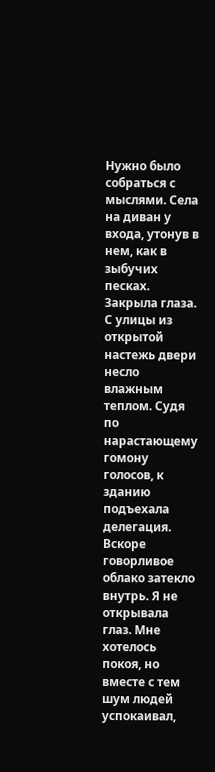Нужно было собраться с мыслями. Села на диван у входа, утонув в нем, как в зыбучих песках. Закрыла глаза. С улицы из открытой настежь двери несло влажным теплом. Судя по нарастающему гомону голосов, к зданию подъехала делегация. Вскоре говорливое облако затекло внутрь. Я не открывала глаз. Мне хотелось покоя, но вместе с тем шум людей успокаивал,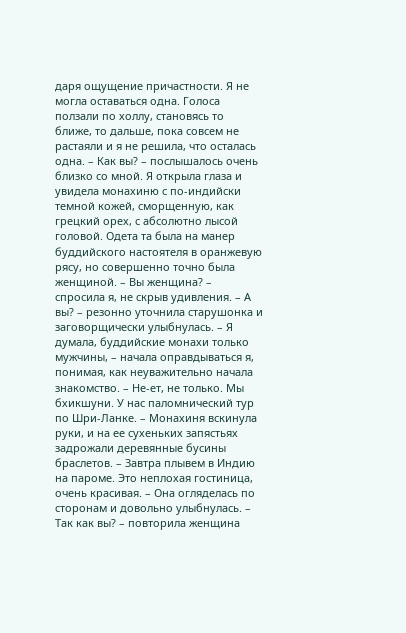даря ощущение причастности. Я не могла оставаться одна. Голоса ползали по холлу, становясь то ближе, то дальше, пока совсем не растаяли и я не решила, что осталась одна. – Как вы? – послышалось очень близко со мной. Я открыла глаза и увидела монахиню с по-индийски темной кожей, сморщенную, как грецкий орех, с абсолютно лысой головой. Одета та была на манер буддийского настоятеля в оранжевую рясу, но совершенно точно была женщиной. – Вы женщина? – спросила я, не скрыв удивления. – А вы? – резонно уточнила старушонка и заговорщически улыбнулась. – Я думала, буддийские монахи только мужчины, – начала оправдываться я, понимая, как неуважительно начала знакомство. – Не-ет, не только. Мы бхикшуни. У нас паломнический тур по Шри-Ланке. – Монахиня вскинула руки, и на ее сухеньких запястьях задрожали деревянные бусины браслетов. – Завтра плывем в Индию на пароме. Это неплохая гостиница, очень красивая. – Она огляделась по сторонам и довольно улыбнулась. – Так как вы? – повторила женщина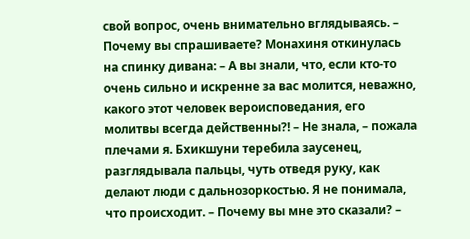свой вопрос, очень внимательно вглядываясь. – Почему вы спрашиваете? Монахиня откинулась на спинку дивана: – А вы знали, что, если кто-то очень сильно и искренне за вас молится, неважно, какого этот человек вероисповедания, его молитвы всегда действенны?! – Не знала, – пожала плечами я. Бхикшуни теребила заусенец, разглядывала пальцы, чуть отведя руку, как делают люди с дальнозоркостью. Я не понимала, что происходит. – Почему вы мне это сказали? –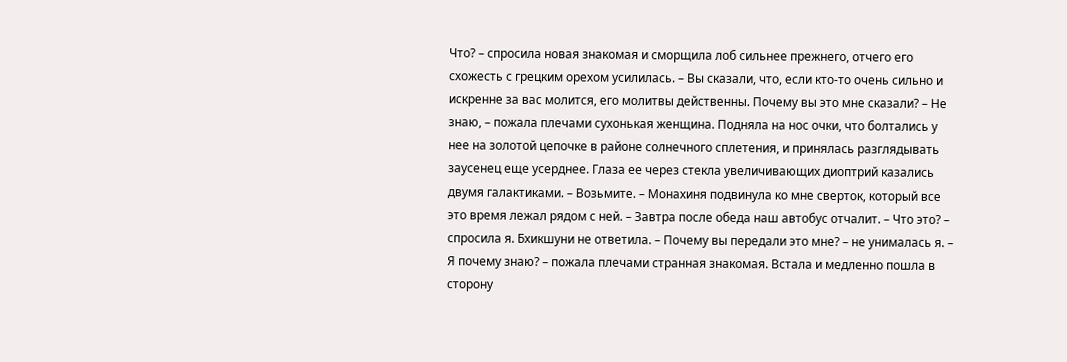Что? – спросила новая знакомая и сморщила лоб сильнее прежнего, отчего его схожесть с грецким орехом усилилась. – Вы сказали, что, если кто-то очень сильно и искренне за вас молится, его молитвы действенны. Почему вы это мне сказали? – Не знаю, – пожала плечами сухонькая женщина. Подняла на нос очки, что болтались у нее на золотой цепочке в районе солнечного сплетения, и принялась разглядывать заусенец еще усерднее. Глаза ее через стекла увеличивающих диоптрий казались двумя галактиками. – Возьмите. – Монахиня подвинула ко мне сверток, который все это время лежал рядом с ней. – Завтра после обеда наш автобус отчалит. – Что это? – спросила я. Бхикшуни не ответила. – Почему вы передали это мне? – не унималась я. – Я почему знаю? – пожала плечами странная знакомая. Встала и медленно пошла в сторону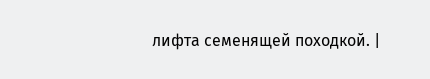лифта семенящей походкой. |